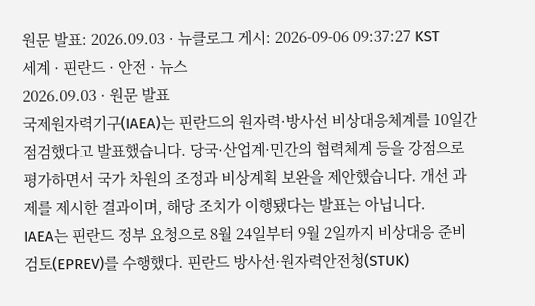원문 발표: 2026.09.03 · 뉴클로그 게시: 2026-09-06 09:37:27 KST
세계 · 핀란드 · 안전 · 뉴스
2026.09.03 · 원문 발표
국제원자력기구(IAEA)는 핀란드의 원자력·방사선 비상대응체계를 10일간 점검했다고 발표했습니다. 당국·산업계·민간의 협력체계 등을 강점으로 평가하면서 국가 차원의 조정과 비상계획 보완을 제안했습니다. 개선 과제를 제시한 결과이며, 해당 조치가 이행됐다는 발표는 아닙니다.
IAEA는 핀란드 정부 요청으로 8월 24일부터 9월 2일까지 비상대응 준비 검토(EPREV)를 수행했다. 핀란드 방사선·원자력안전청(STUK)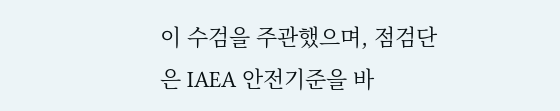이 수검을 주관했으며, 점검단은 IAEA 안전기준을 바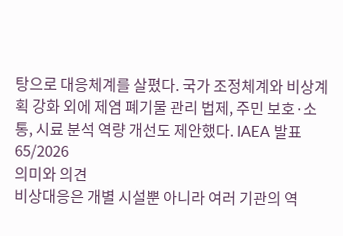탕으로 대응체계를 살폈다. 국가 조정체계와 비상계획 강화 외에 제염 폐기물 관리 법제, 주민 보호·소통, 시료 분석 역량 개선도 제안했다. IAEA 발표 65/2026
의미와 의견
비상대응은 개별 시설뿐 아니라 여러 기관의 역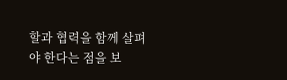할과 협력을 함께 살펴야 한다는 점을 보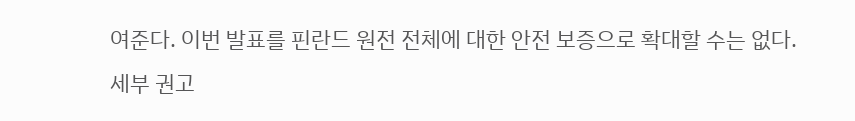여준다. 이번 발표를 핀란드 원전 전체에 대한 안전 보증으로 확대할 수는 없다. 세부 권고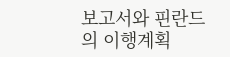보고서와 핀란드의 이행계획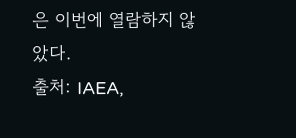은 이번에 열람하지 않았다.
출처: IAEA,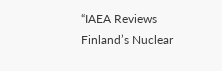“IAEA Reviews Finland’s Nuclear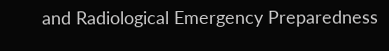and Radiological Emergency Preparedness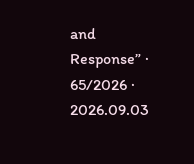and Response” · 65/2026 · 2026.09.03